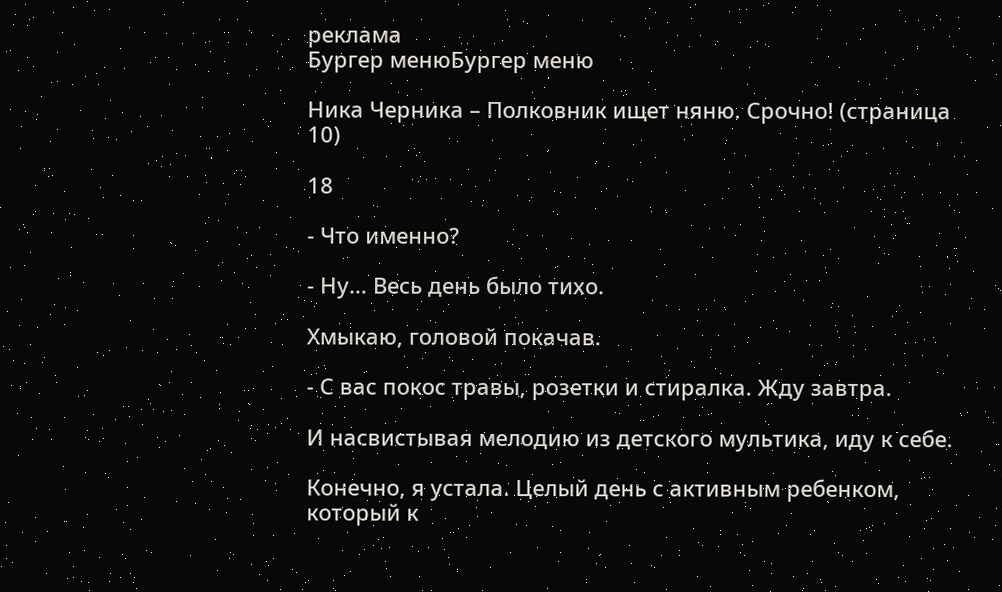реклама
Бургер менюБургер меню

Ника Черника – Полковник ищет няню. Срочно! (страница 10)

18

- Что именно?

- Ну… Весь день было тихо.

Хмыкаю, головой покачав.

- С вас покос травы, розетки и стиралка. Жду завтра.

И насвистывая мелодию из детского мультика, иду к себе.

Конечно, я устала. Целый день с активным ребенком, который к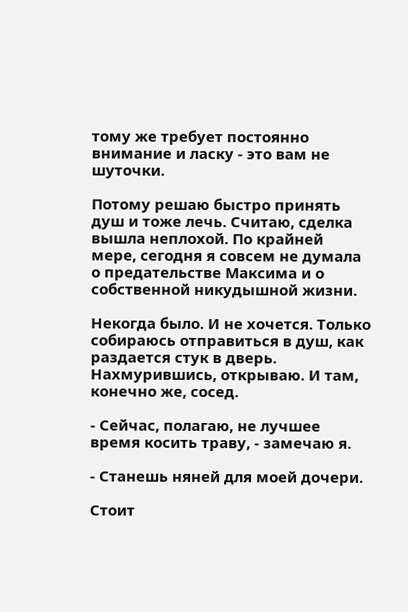тому же требует постоянно внимание и ласку - это вам не шуточки.

Потому решаю быстро принять душ и тоже лечь. Считаю, сделка вышла неплохой. По крайней мере, сегодня я совсем не думала о предательстве Максима и о собственной никудышной жизни.

Некогда было. И не хочется. Только собираюсь отправиться в душ, как раздается стук в дверь. Нахмурившись, открываю. И там, конечно же, сосед.

- Сейчас, полагаю, не лучшее время косить траву, - замечаю я.

- Станешь няней для моей дочери.

Стоит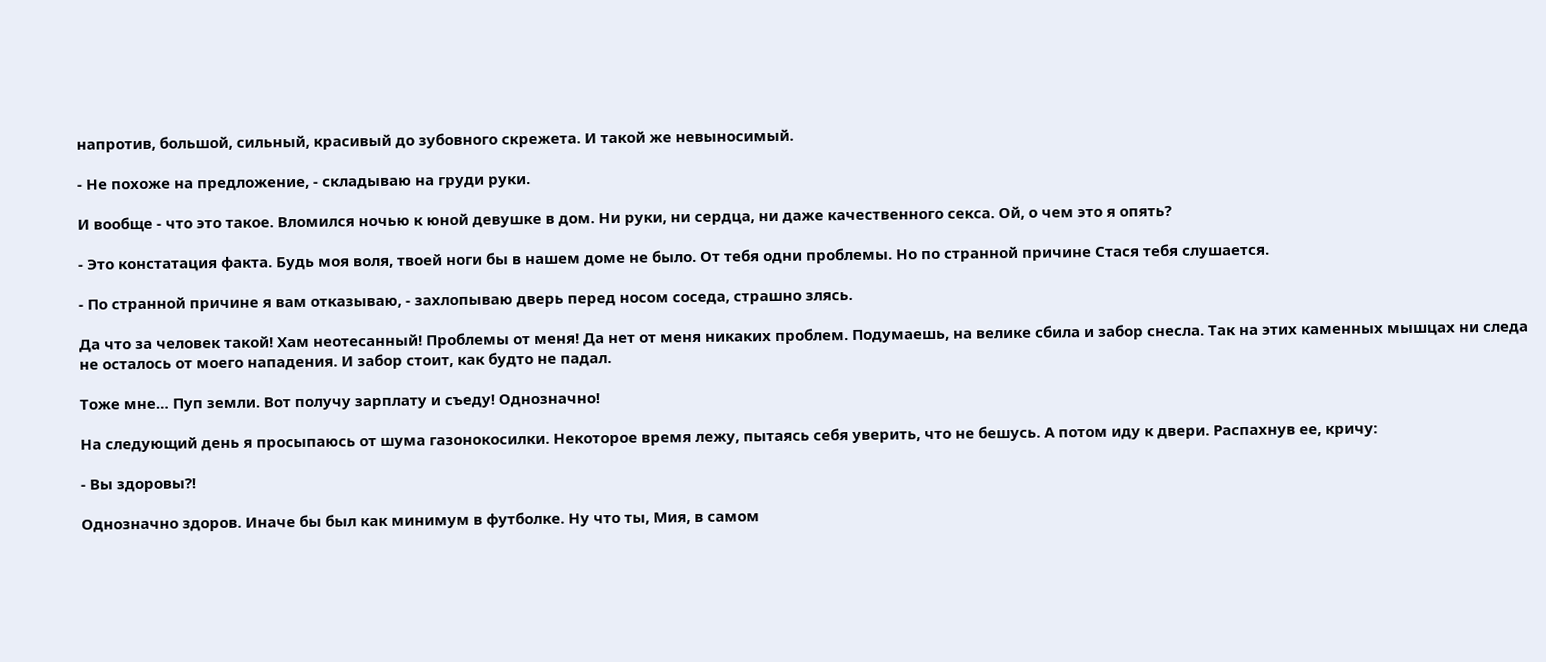напротив, большой, сильный, красивый до зубовного скрежета. И такой же невыносимый.

- Не похоже на предложение, - складываю на груди руки.

И вообще - что это такое. Вломился ночью к юной девушке в дом. Ни руки, ни сердца, ни даже качественного секса. Ой, о чем это я опять?

- Это констатация факта. Будь моя воля, твоей ноги бы в нашем доме не было. От тебя одни проблемы. Но по странной причине Стася тебя слушается.

- По странной причине я вам отказываю, - захлопываю дверь перед носом соседа, страшно злясь.

Да что за человек такой! Хам неотесанный! Проблемы от меня! Да нет от меня никаких проблем. Подумаешь, на велике сбила и забор снесла. Так на этих каменных мышцах ни следа не осталось от моего нападения. И забор стоит, как будто не падал.

Тоже мне… Пуп земли. Вот получу зарплату и съеду! Однозначно!

На следующий день я просыпаюсь от шума газонокосилки. Некоторое время лежу, пытаясь себя уверить, что не бешусь. А потом иду к двери. Распахнув ее, кричу:

- Вы здоровы?!

Однозначно здоров. Иначе бы был как минимум в футболке. Ну что ты, Мия, в самом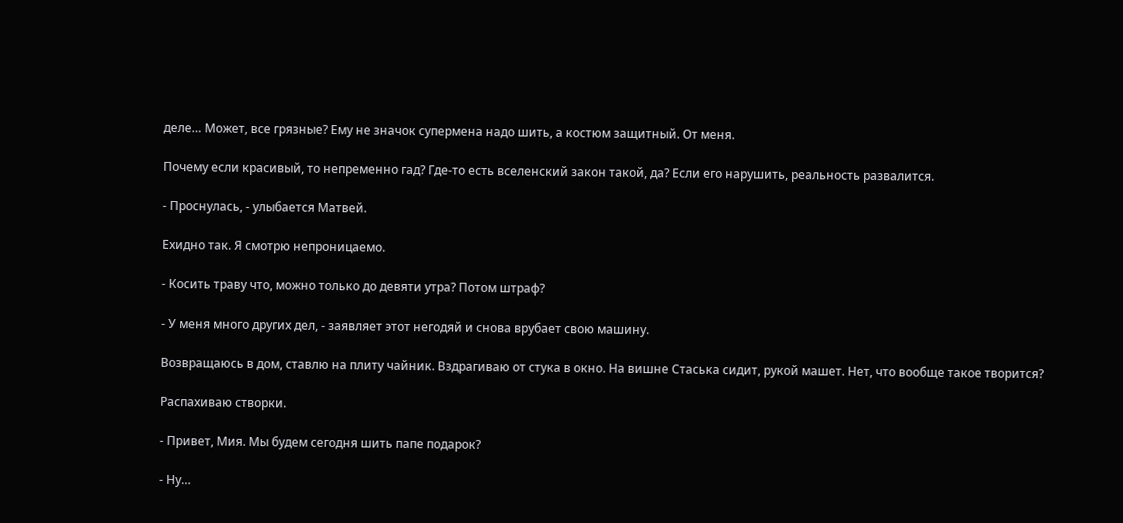деле… Может, все грязные? Ему не значок супермена надо шить, а костюм защитный. От меня.

Почему если красивый, то непременно гад? Где-то есть вселенский закон такой, да? Если его нарушить, реальность развалится.

- Проснулась, - улыбается Матвей.

Ехидно так. Я смотрю непроницаемо.

- Косить траву что, можно только до девяти утра? Потом штраф?

- У меня много других дел, - заявляет этот негодяй и снова врубает свою машину.

Возвращаюсь в дом, ставлю на плиту чайник. Вздрагиваю от стука в окно. На вишне Стаська сидит, рукой машет. Нет, что вообще такое творится?

Распахиваю створки.

- Привет, Мия. Мы будем сегодня шить папе подарок?

- Ну…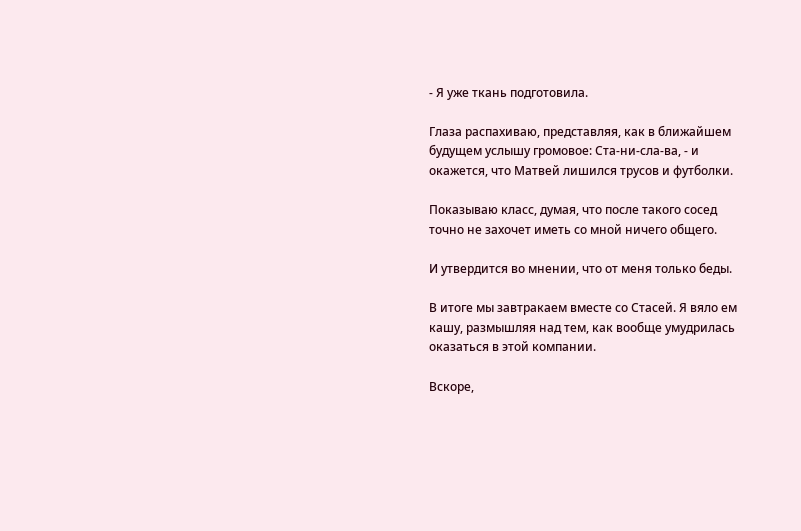- Я уже ткань подготовила.

Глаза распахиваю, представляя, как в ближайшем будущем услышу громовое: Ста-ни-сла-ва, - и окажется, что Матвей лишился трусов и футболки.

Показываю класс, думая, что после такого сосед точно не захочет иметь со мной ничего общего.

И утвердится во мнении, что от меня только беды.

В итоге мы завтракаем вместе со Стасей. Я вяло ем кашу, размышляя над тем, как вообще умудрилась оказаться в этой компании.

Вскоре,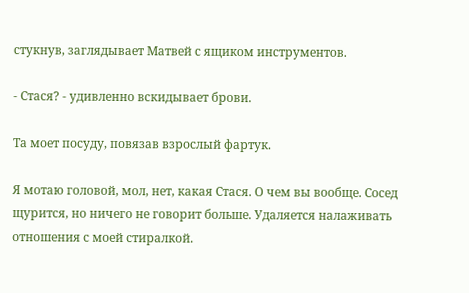стукнув, заглядывает Матвей с ящиком инструментов.

- Стася? - удивленно вскидывает брови.

Та моет посуду, повязав взрослый фартук.

Я мотаю головой, мол, нет, какая Стася. О чем вы вообще. Сосед щурится, но ничего не говорит больше. Удаляется налаживать отношения с моей стиралкой.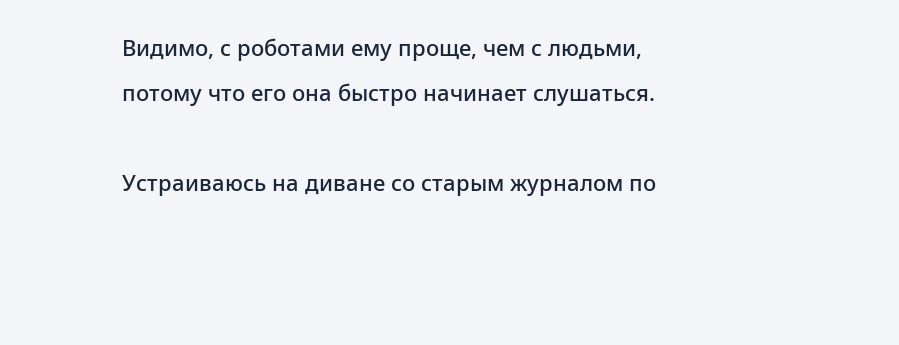Видимо, с роботами ему проще, чем с людьми, потому что его она быстро начинает слушаться.

Устраиваюсь на диване со старым журналом по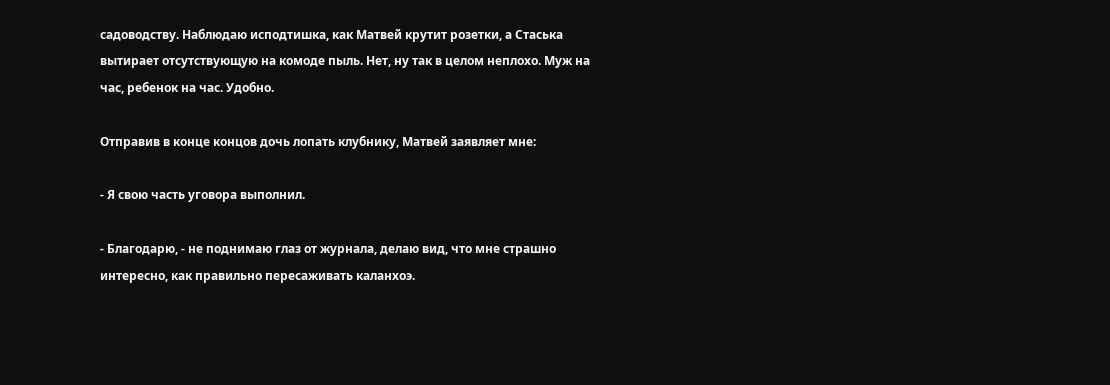садоводству. Наблюдаю исподтишка, как Матвей крутит розетки, а Стаська вытирает отсутствующую на комоде пыль. Нет, ну так в целом неплохо. Муж на час, ребенок на час. Удобно.

Отправив в конце концов дочь лопать клубнику, Матвей заявляет мне:

- Я свою часть уговора выполнил.

- Благодарю, - не поднимаю глаз от журнала, делаю вид, что мне страшно интересно, как правильно пересаживать каланхоэ.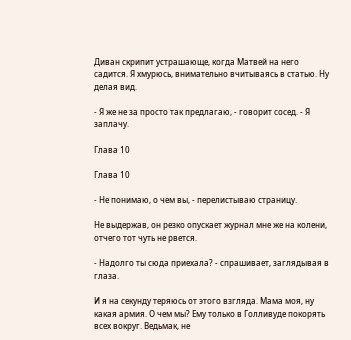Диван скрипит устрашающе, когда Матвей на него садится. Я хмурюсь, внимательно вчитываясь в статью. Ну делая вид.

- Я же не за просто так предлагаю, - говорит сосед. - Я заплачу.

Глава 10

Глава 10

- Не понимаю, о чем вы, - перелистываю страницу.

Не выдержав, он резко опускает журнал мне же на колени, отчего тот чуть не рвется.

- Надолго ты сюда приехала? - спрашивает, заглядывая в глаза.

И я на секунду теряюсь от этого взгляда. Мама моя, ну какая армия. О чем мы? Ему только в Голливуде покорять всех вокруг. Ведьмак, не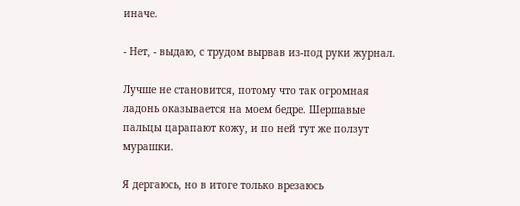иначе.

- Нет, - выдаю, с трудом вырвав из-под руки журнал.

Лучше не становится, потому что так огромная ладонь оказывается на моем бедре. Шершавые пальцы царапают кожу, и по ней тут же ползут мурашки.

Я дергаюсь, но в итоге только врезаюсь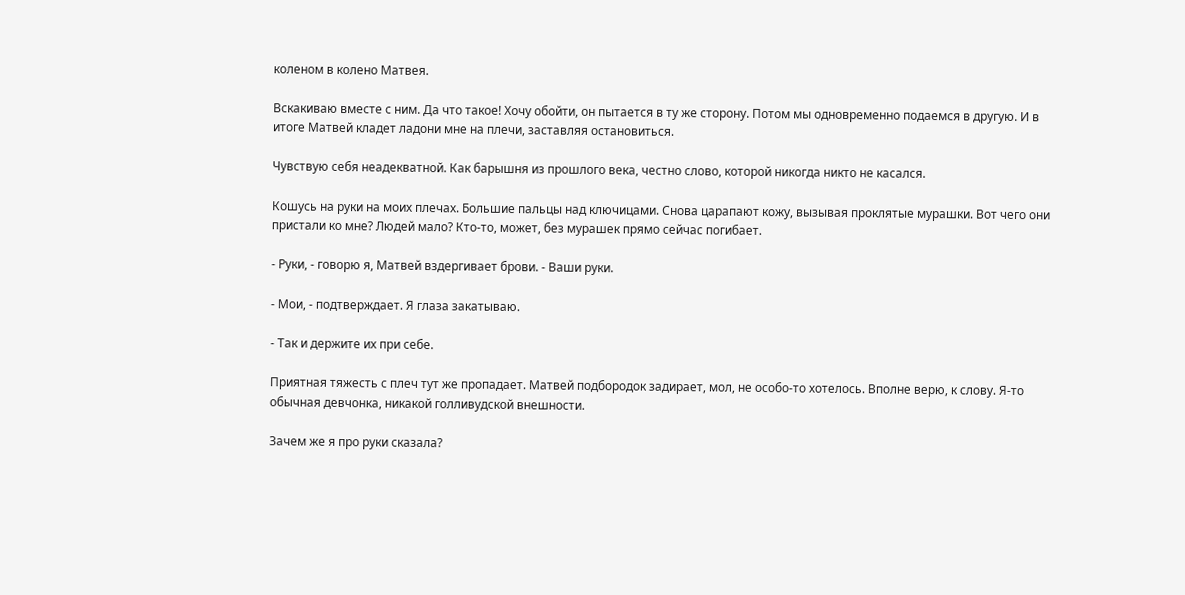коленом в колено Матвея.

Вскакиваю вместе с ним. Да что такое! Хочу обойти, он пытается в ту же сторону. Потом мы одновременно подаемся в другую. И в итоге Матвей кладет ладони мне на плечи, заставляя остановиться.

Чувствую себя неадекватной. Как барышня из прошлого века, честно слово, которой никогда никто не касался.

Кошусь на руки на моих плечах. Большие пальцы над ключицами. Снова царапают кожу, вызывая проклятые мурашки. Вот чего они пристали ко мне? Людей мало? Кто-то, может, без мурашек прямо сейчас погибает.

- Руки, - говорю я, Матвей вздергивает брови. - Ваши руки.

- Мои, - подтверждает. Я глаза закатываю.

- Так и держите их при себе.

Приятная тяжесть с плеч тут же пропадает. Матвей подбородок задирает, мол, не особо-то хотелось. Вполне верю, к слову. Я-то обычная девчонка, никакой голливудской внешности.

Зачем же я про руки сказала?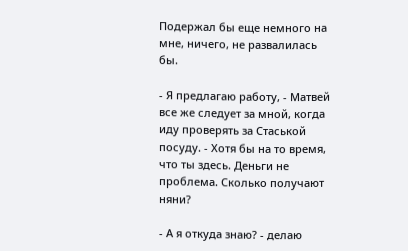Подержал бы еще немного на мне, ничего, не развалилась бы.

- Я предлагаю работу, - Матвей все же следует за мной, когда иду проверять за Стаськой посуду. - Хотя бы на то время, что ты здесь. Деньги не проблема. Сколько получают няни?

- А я откуда знаю? - делаю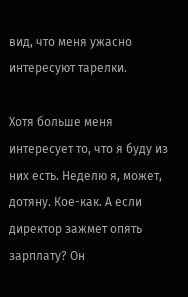вид, что меня ужасно интересуют тарелки.

Хотя больше меня интересует то, что я буду из них есть. Неделю я, может, дотяну. Кое-как. А если директор зажмет опять зарплату? Он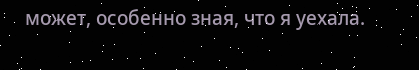может, особенно зная, что я уехала.